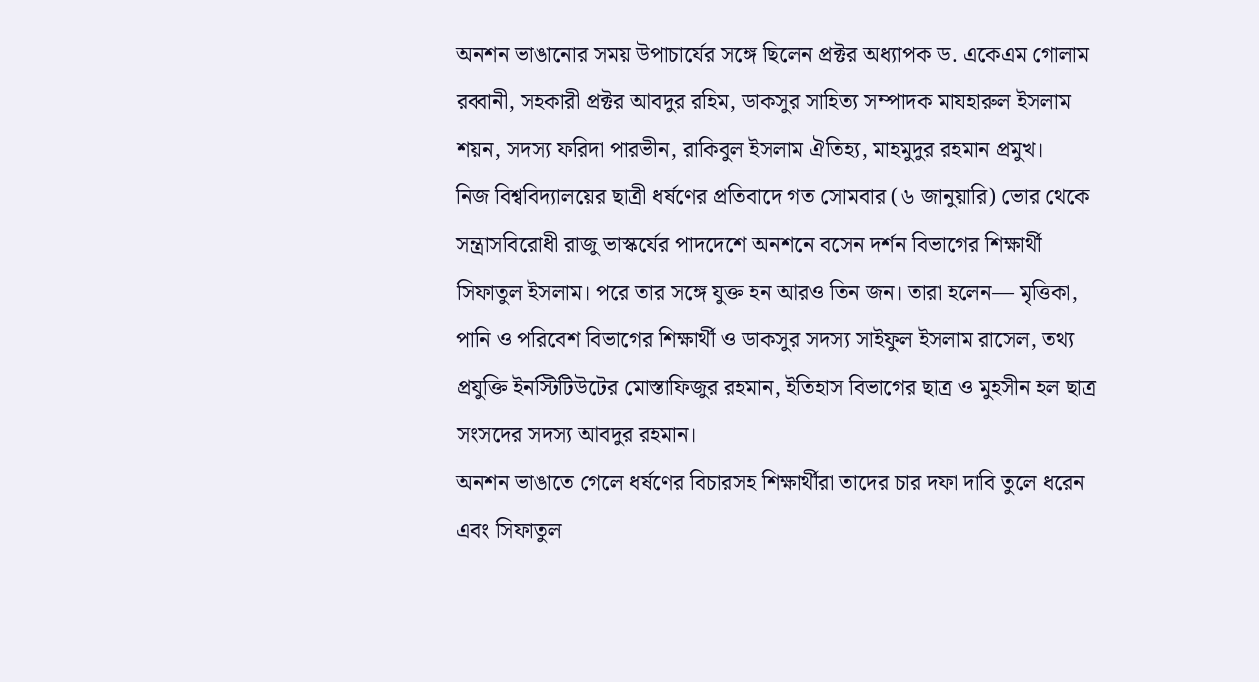অনশন ভাঙানোর সময় উপাচার্যের সঙ্গে ছিলেন প্রক্টর অধ্যাপক ড. একেএম গোলাম রব্বানী, সহকারী প্রক্টর আবদুর রহিম, ডাকসুর সাহিত্য সম্পাদক মাযহারুল ইসলাম শয়ন, সদস্য ফরিদা পারভীন, রাকিবুল ইসলাম ঐতিহ্য, মাহমুদুর রহমান প্রমুখ।
নিজ বিশ্ববিদ্যালয়ের ছাত্রী ধর্ষণের প্রতিবাদে গত সোমবার (৬ জানুয়ারি) ভোর থেকে সন্ত্রাসবিরোধী রাজু ভাস্কর্যের পাদদেশে অনশনে বসেন দর্শন বিভাগের শিক্ষার্থী সিফাতুল ইসলাম। পরে তার সঙ্গে যুক্ত হন আরও তিন জন। তারা হলেন— মৃত্তিকা, পানি ও পরিবেশ বিভাগের শিক্ষার্থী ও ডাকসুর সদস্য সাইফুল ইসলাম রাসেল, তথ্য প্রযুক্তি ইনস্টিটিউটের মোস্তাফিজুর রহমান, ইতিহাস বিভাগের ছাত্র ও মুহসীন হল ছাত্র সংসদের সদস্য আবদুর রহমান।
অনশন ভাঙাতে গেলে ধর্ষণের বিচারসহ শিক্ষার্থীরা তাদের চার দফা দাবি তুলে ধরেন এবং সিফাতুল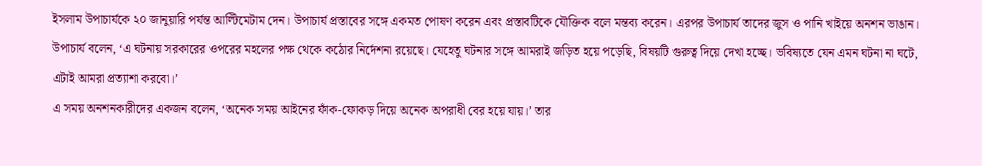ইসলাম উপাচার্যকে ২০ জানুয়ারি পর্যন্ত আল্টিমেটাম দেন। উপাচার্য প্রস্তাবের সঙ্গে একমত পোষণ করেন এবং প্রস্তাবটিকে যৌক্তিক বলে মন্তব্য করেন। এরপর উপাচার্য তাদের জুস ও পানি খাইয়ে অনশন ভাঙান।
উপাচার্য বলেন, ‘এ ঘটনায় সরকারের ওপরের মহলের পক্ষ থেকে কঠোর নির্দেশনা রয়েছে। যেহেতু ঘটনার সঙ্গে আমরাই জড়িত হয়ে পড়েছি, বিষয়টি গুরুত্ব দিয়ে দেখা হচ্ছে। ভবিষ্যতে যেন এমন ঘটনা না ঘটে, এটাই আমরা প্রত্যাশা করবো।’
এ সময় অনশনকারীদের একজন বলেন, ‘অনেক সময় আইনের ফাঁক-ফোকড় দিয়ে অনেক অপরাধী বের হয়ে যায়।’ তার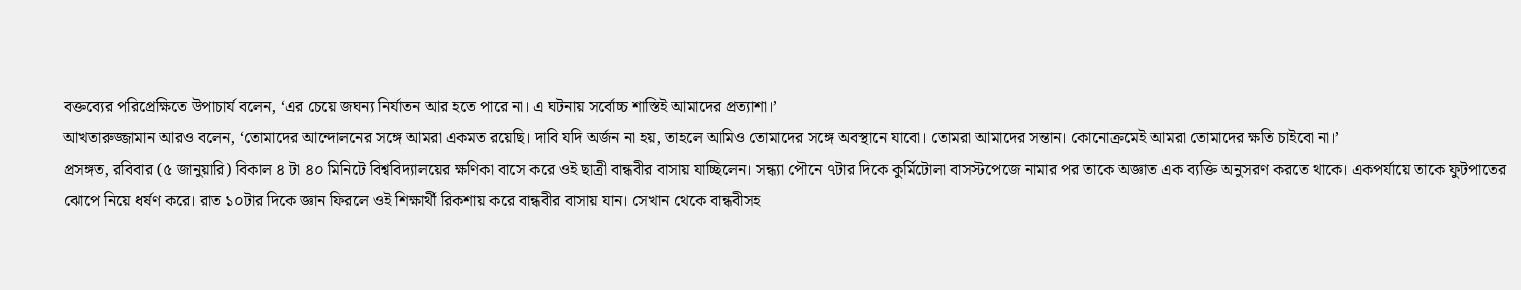বক্তব্যের পরিপ্রেক্ষিতে উপাচার্য বলেন, ‘এর চেয়ে জঘন্য নির্যাতন আর হতে পারে না। এ ঘটনায় সর্বোচ্চ শাস্তিই আমাদের প্রত্যাশা।’
আখতারুজ্জামান আরও বলেন, ‘তোমাদের আন্দোলনের সঙ্গে আমরা একমত রয়েছি। দাবি যদি অর্জন না হয়, তাহলে আমিও তোমাদের সঙ্গে অবস্থানে যাবো। তোমরা আমাদের সন্তান। কোনোক্রমেই আমরা তোমাদের ক্ষতি চাইবো না।’
প্রসঙ্গত, রবিবার (৫ জানুয়ারি) বিকাল ৪ টা ৪০ মিনিটে বিশ্ববিদ্যালয়ের ক্ষণিকা বাসে করে ওই ছাত্রী বান্ধবীর বাসায় যাচ্ছিলেন। সন্ধ্যা পৌনে ৭টার দিকে কুর্মিটোলা বাসস্টপেজে নামার পর তাকে অজ্ঞাত এক ব্যক্তি অনুসরণ করতে থাকে। একপর্যায়ে তাকে ফুটপাতের ঝোপে নিয়ে ধর্ষণ করে। রাত ১০টার দিকে জ্ঞান ফিরলে ওই শিক্ষার্থী রিকশায় করে বান্ধবীর বাসায় যান। সেখান থেকে বান্ধবীসহ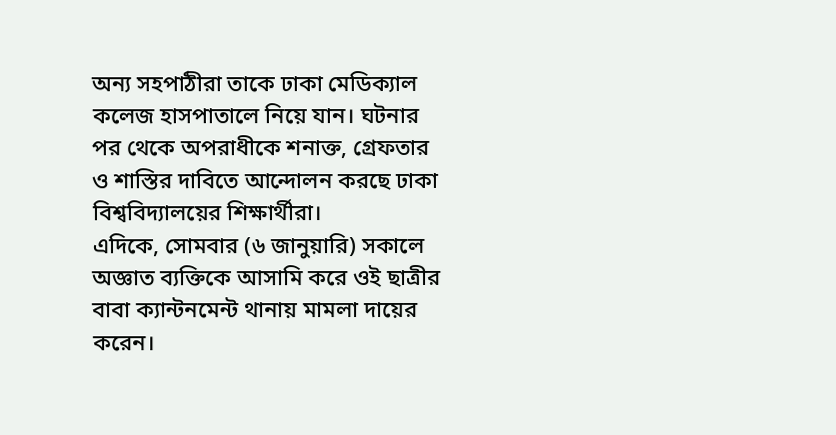অন্য সহপাঠীরা তাকে ঢাকা মেডিক্যাল কলেজ হাসপাতালে নিয়ে যান। ঘটনার পর থেকে অপরাধীকে শনাক্ত, গ্রেফতার ও শাস্তির দাবিতে আন্দোলন করছে ঢাকা বিশ্ববিদ্যালয়ের শিক্ষার্থীরা।
এদিকে, সোমবার (৬ জানুয়ারি) সকালে অজ্ঞাত ব্যক্তিকে আসামি করে ওই ছাত্রীর বাবা ক্যান্টনমেন্ট থানায় মামলা দায়ের করেন।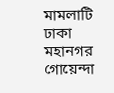মামলাটি ঢাকা মহানগর গোয়েন্দা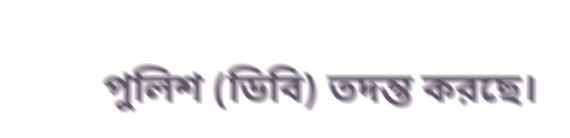পুলিশ (ডিবি) তদন্ত করছে।